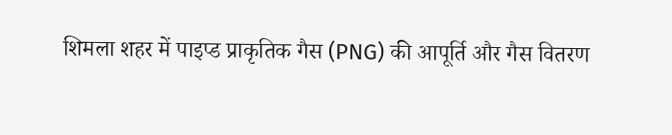शिमला शहर में पाइप्ड प्राकृतिक गैस (PNG) की आपूर्ति और गैस वितरण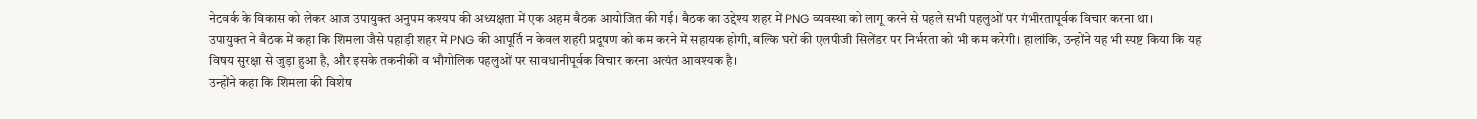नेटवर्क के विकास को लेकर आज उपायुक्त अनुपम कश्यप की अध्यक्षता में एक अहम बैठक आयोजित की गई। बैठक का उद्देश्य शहर में PNG व्यवस्था को लागू करने से पहले सभी पहलुओं पर गंभीरतापूर्वक विचार करना था।
उपायुक्त ने बैठक में कहा कि शिमला जैसे पहाड़ी शहर में PNG की आपूर्ति न केवल शहरी प्रदूषण को कम करने में सहायक होगी, बल्कि घरों की एलपीजी सिलेंडर पर निर्भरता को भी कम करेगी। हालांकि, उन्होंने यह भी स्पष्ट किया कि यह विषय सुरक्षा से जुड़ा हुआ है, और इसके तकनीकी व भौगोलिक पहलुओं पर सावधानीपूर्वक विचार करना अत्यंत आवश्यक है।
उन्होंने कहा कि शिमला की विशेष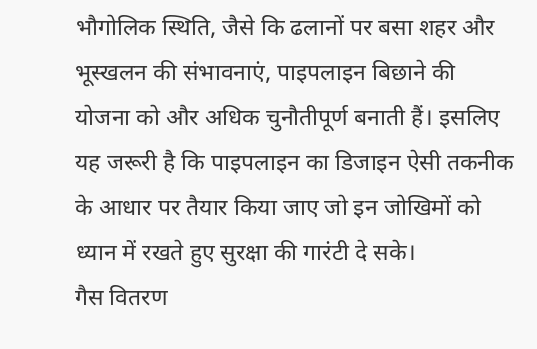भौगोलिक स्थिति, जैसे कि ढलानों पर बसा शहर और भूस्खलन की संभावनाएं, पाइपलाइन बिछाने की योजना को और अधिक चुनौतीपूर्ण बनाती हैं। इसलिए यह जरूरी है कि पाइपलाइन का डिजाइन ऐसी तकनीक के आधार पर तैयार किया जाए जो इन जोखिमों को ध्यान में रखते हुए सुरक्षा की गारंटी दे सके।
गैस वितरण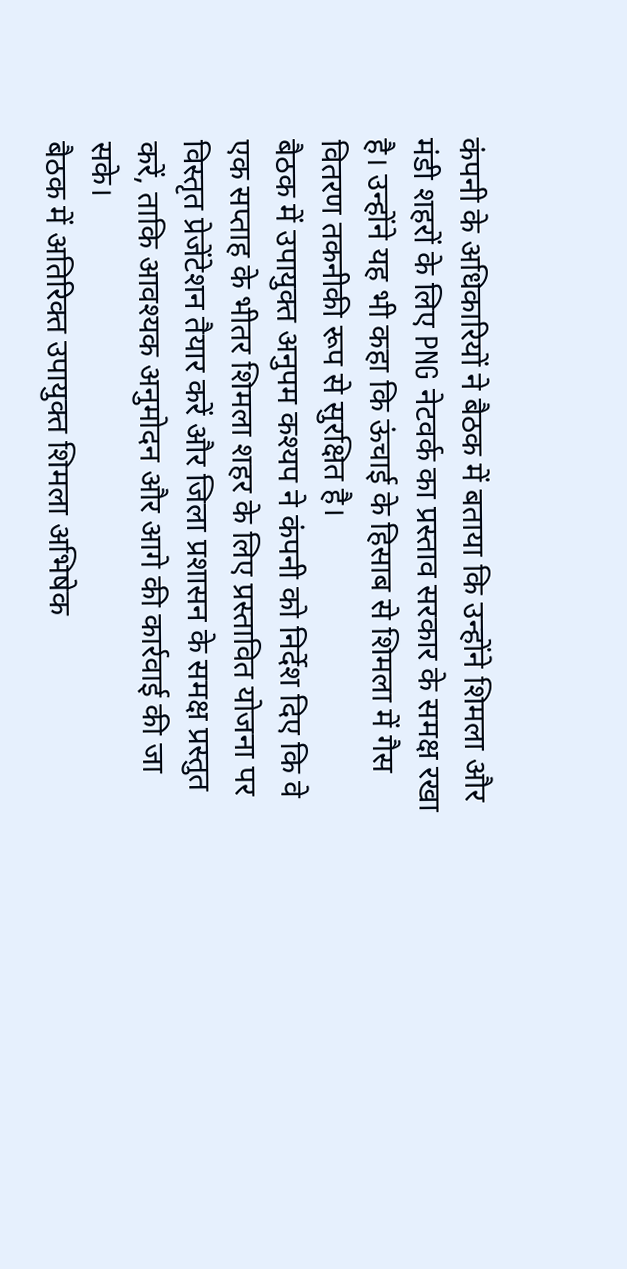कंपनी के अधिकारियों ने बैठक में बताया कि उन्होंने शिमला और मंडी शहरों के लिए PNG नेटवर्क का प्रस्ताव सरकार के समक्ष रखा है। उन्होंने यह भी कहा कि ऊंचाई के हिसाब से शिमला में गैस वितरण तकनीकी रूप से सुरक्षित है।
बैठक में उपायुक्त अनुपम कश्यप ने कंपनी को निर्देश दिए कि वे एक सप्ताह के भीतर शिमला शहर के लिए प्रस्तावित योजना पर विस्तृत प्रेजेंटेशन तैयार करें और जिला प्रशासन के समक्ष प्रस्तुत करें, ताकि आवश्यक अनुमोदन और आगे की कार्रवाई की जा सके।
बैठक में अतिरिक्त उपायुक्त शिमला अभिषेक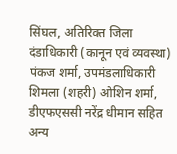सिंघल, अतिरिक्त जिला दंडाधिकारी (कानून एवं व्यवस्था) पंकज शर्मा, उपमंडलाधिकारी शिमला (शहरी) ओशिन शर्मा, डीएफएससी नरेंद्र धीमान सहित अन्य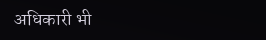अधिकारी भी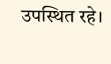उपस्थित रहे।